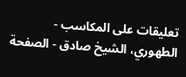تعليقات على المكاسب - الطهوري، الشيخ صادق - الصفحة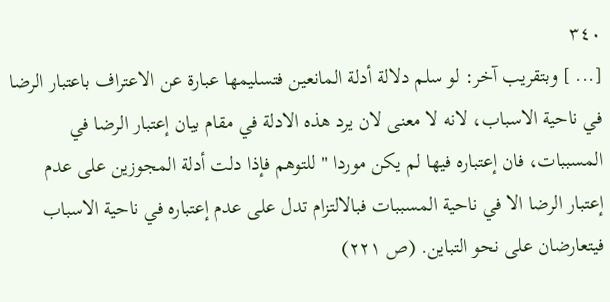٣٤٠
[... ] وبتقريب آخر: لو سلم دلالة أدلة المانعين فتسليمها عبارة عن الاعتراف باعتبار الرضا في ناحية الاسباب، لانه لا معنى لان يرد هذه الادلة في مقام بيان إعتبار الرضا في المسببات، فان إعتباره فيها لم يكن موردا " للتوهم فإذا دلت أدلة المجوزين على عدم إعتبار الرضا الا في ناحية المسببات فبالالتزام تدل على عدم إعتباره في ناحية الاسباب فيتعارضان على نحو التباين. (ص ٢٢١)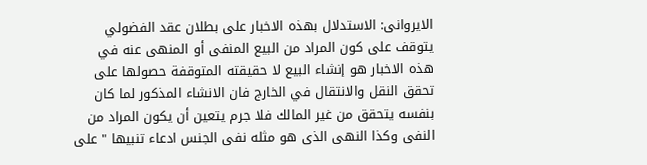الايروانى: الاستدلال بهذه الاخبار على بطلان عقد الفضولي يتوقف على كون المراد من البيع المنفى أو المنهى عنه في هذه الاخبار هو إنشاء البيع لا حقيقته المتوقفة حصولها على تحقق النقل والانتقال في الخارج فان الانشاء المذكور لما كان بنفسه يتحقق من غير المالك فلا جرم يتعين أن يكون المراد من النفى وكذا النهى الذى هو مثله نفى الجنس ادعاء تنبيها " على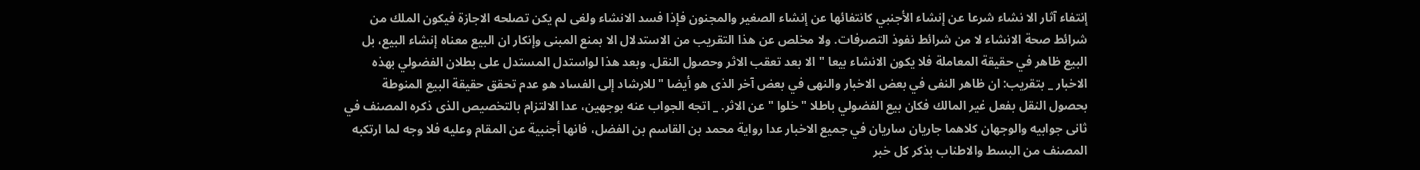إنتفاء آثار الا نشاء شرعا عن إنشاء الأجنبي كانتفائها عن إنشاء الصغير والمجنون فإذا فسد الانشاء ولغى لم يكن تصلحه الاجازة فيكون الملك من شرائط صحة الانشاء لا من شرائط نفوذ التصرفات. ولا مخلص عن هذا التقريب من الاستدلال الا بمنع المبنى وإنكار ان البيع معناه إنشاء البيع، بل البيع ظاهر في حقيقة المعاملة فلا يكون الانشاء بيعا " الا بعد تعقب الاثر وحصول النقل. وبعد هذا لواستدل المستدل على بطلان الفضولي بهذه الاخبار _ بتقريب: ان ظاهر النفى في بعض الاخبار والنهى في بعض آخر الذى هو أيضا " للارشاد إلى الفساد هو عدم تحقق حقيقة البيع المنوطة بحصول النقل بفعل غير المالك فكان بيع الفضولي باطلا " خلوا " عن الاثر. _ اتجه الجواب عنه بوجهين، عدا الالتزام بالتخصيص الذى ذكره المصنف في ثانى جوابيه والوجهان كلاهما جاريان ساريان في جميع الاخبار عدا رواية محمد بن القاسم بن الفضل، فانها أجنبية عن المقام وعليه فلا وجه لما ارتكبه المصنف من البسط والاطناب بذكر كل خبر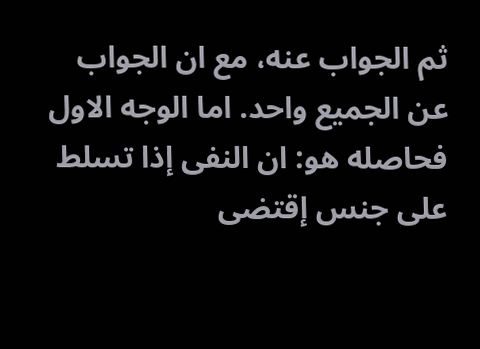ثم الجواب عنه، مع ان الجواب عن الجميع واحد. اما الوجه الاول فحاصله هو: ان النفى إذا تسلط على جنس إقتضى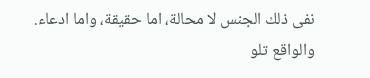نفى ذلك الجنس لا محالة، اما حقيقة، واما ادعاء. والواقع تلو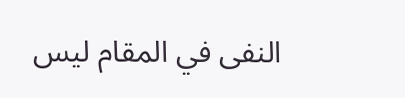النفى في المقام ليس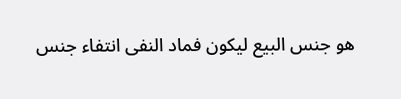هو جنس البيع ليكون فماد النفى انتفاء جنس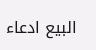البيع ادعاء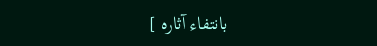بانتفاء آثاره ]